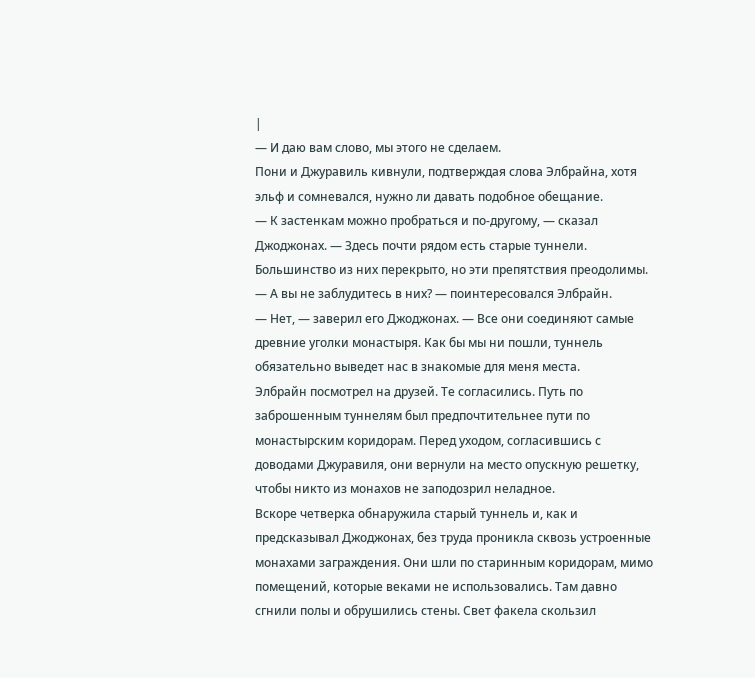|
— И даю вам слово, мы этого не сделаем.
Пони и Джуравиль кивнули, подтверждая слова Элбрайна, хотя эльф и сомневался, нужно ли давать подобное обещание.
— К застенкам можно пробраться и по-другому, — сказал Джоджонах. — Здесь почти рядом есть старые туннели. Большинство из них перекрыто, но эти препятствия преодолимы.
— А вы не заблудитесь в них? — поинтересовался Элбрайн.
— Нет, — заверил его Джоджонах. — Все они соединяют самые древние уголки монастыря. Как бы мы ни пошли, туннель обязательно выведет нас в знакомые для меня места.
Элбрайн посмотрел на друзей. Те согласились. Путь по заброшенным туннелям был предпочтительнее пути по монастырским коридорам. Перед уходом, согласившись с доводами Джуравиля, они вернули на место опускную решетку, чтобы никто из монахов не заподозрил неладное.
Вскоре четверка обнаружила старый туннель и, как и предсказывал Джоджонах, без труда проникла сквозь устроенные монахами заграждения. Они шли по старинным коридорам, мимо помещений, которые веками не использовались. Там давно сгнили полы и обрушились стены. Свет факела скользил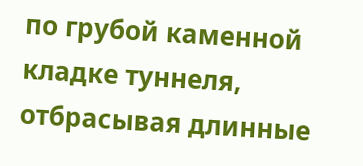по грубой каменной кладке туннеля, отбрасывая длинные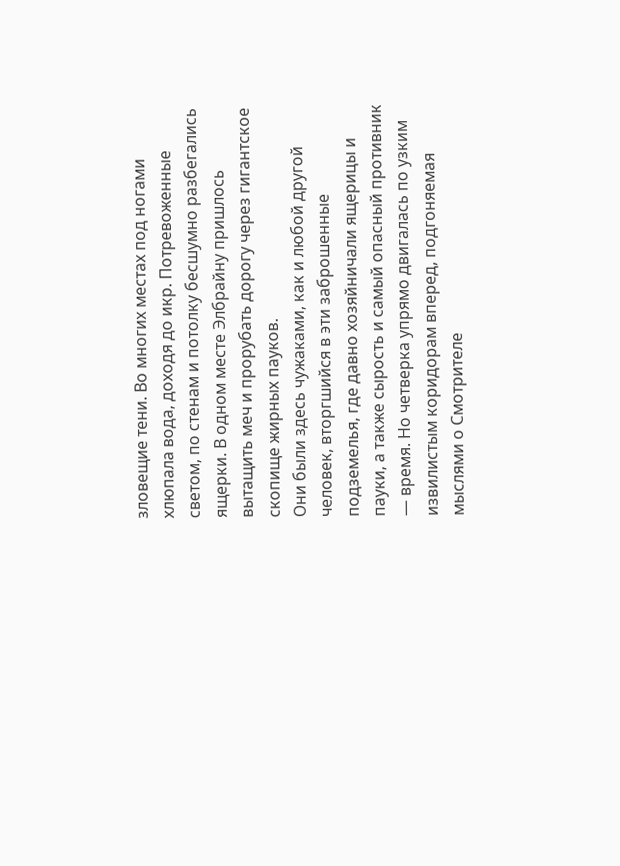зловещие тени. Во многих местах под ногами хлюпала вода, доходя до икр. Потревоженные светом, по стенам и потолку бесшумно разбегались ящерки. В одном месте Элбрайну пришлось вытащить меч и прорубать дорогу через гигантское скопище жирных пауков.
Они были здесь чужаками, как и любой другой человек, вторгшийся в эти заброшенные подземелья, где давно хозяйничали ящерицы и пауки, а также сырость и самый опасный противник — время. Но четверка упрямо двигалась по узким извилистым коридорам вперед, подгоняемая мыслями о Смотрителе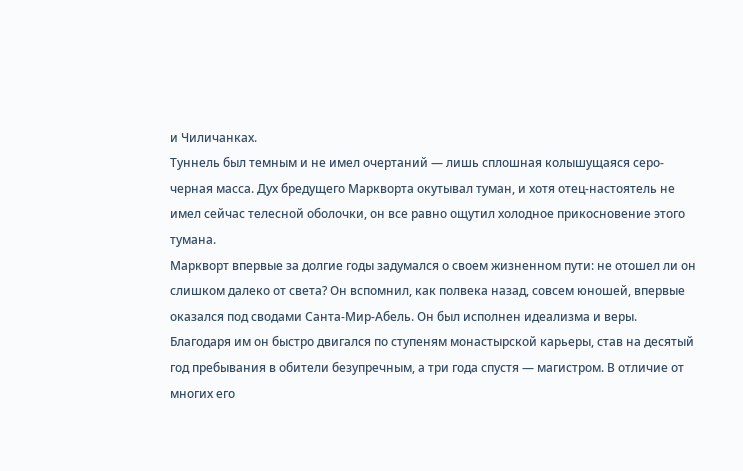и Чиличанках.
Туннель был темным и не имел очертаний — лишь сплошная колышущаяся серо-черная масса. Дух бредущего Маркворта окутывал туман, и хотя отец-настоятель не имел сейчас телесной оболочки, он все равно ощутил холодное прикосновение этого тумана.
Маркворт впервые за долгие годы задумался о своем жизненном пути: не отошел ли он слишком далеко от света? Он вспомнил, как полвека назад, совсем юношей, впервые оказался под сводами Санта-Мир-Абель. Он был исполнен идеализма и веры. Благодаря им он быстро двигался по ступеням монастырской карьеры, став на десятый год пребывания в обители безупречным, а три года спустя — магистром. В отличие от многих его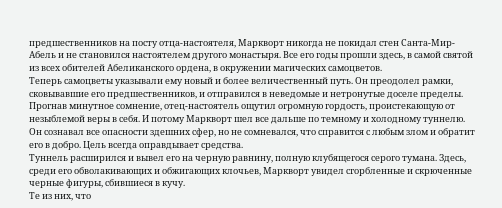предшественников на посту отца-настоятеля, Маркворт никогда не покидал стен Санта-Мир-Абель и не становился настоятелем другого монастыря. Все его годы прошли здесь, в самой святой из всех обителей Абеликанского ордена, в окружении магических самоцветов.
Теперь самоцветы указывали ему новый и более величественный путь. Он преодолел рамки, сковывавшие его предшественников, и отправился в неведомые и нетронутые доселе пределы. Прогнав минутное сомнение, отец-настоятель ощутил огромную гордость, проистекающую от незыблемой веры в себя. И потому Маркворт шел все дальше по темному и холодному туннелю. Он сознавал все опасности здешних сфер, но не сомневался, что справится с любым злом и обратит его в добро. Цель всегда оправдывает средства.
Туннель расширился и вывел его на черную равнину, полную клубящегося серого тумана. Здесь, среди его обволакивающих и обжигающих клочьев, Маркворт увидел сгорбленные и скрюченные черные фигуры, сбившиеся в кучу.
Те из них, что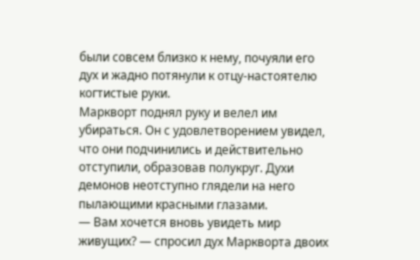были совсем близко к нему, почуяли его дух и жадно потянули к отцу-настоятелю когтистые руки.
Маркворт поднял руку и велел им убираться. Он с удовлетворением увидел, что они подчинились и действительно отступили, образовав полукруг. Духи демонов неотступно глядели на него пылающими красными глазами.
— Вам хочется вновь увидеть мир живущих? — спросил дух Маркворта двоих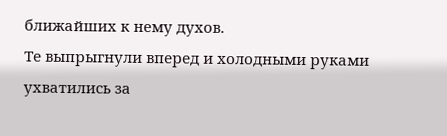ближайших к нему духов.
Те выпрыгнули вперед и холодными руками ухватились за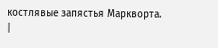костлявые запястья Маркворта. |